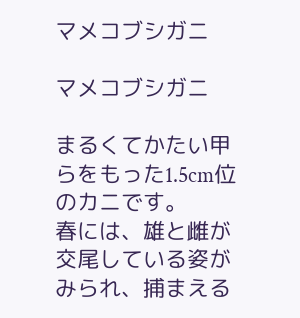マメコブシガニ

マメコブシガニ

まるくてかたい甲らをもった1.5cm位のカニです。
春には、雄と雌が交尾している姿がみられ、捕まえる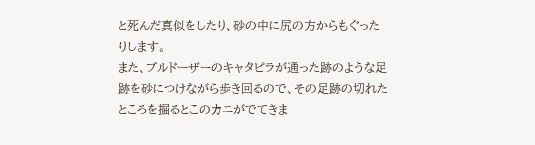と死んだ真似をしたり、砂の中に尻の方からもぐったりします。
また、ブルドーザーのキャタピラが通った跡のような足跡を砂につけながら歩き回るので、その足跡の切れたところを掘るとこのカニがでてきま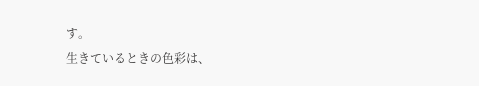す。
生きているときの色彩は、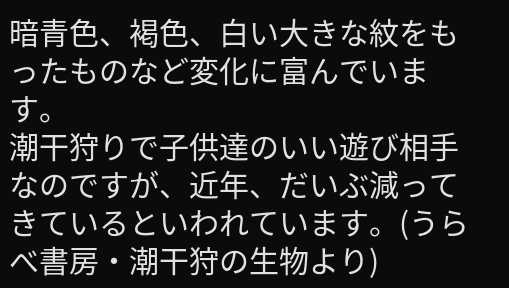暗青色、褐色、白い大きな紋をもったものなど変化に富んでいます。
潮干狩りで子供達のいい遊び相手なのですが、近年、だいぶ減ってきているといわれています。(うらべ書房・潮干狩の生物より)